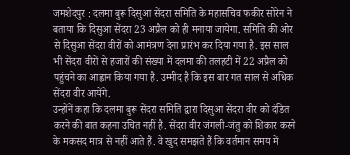जमशेदपुर : दलमा बुरू दिसुआ सेंदरा समिति के महासचिव फकीर सोरेन ने बताया कि दिसुआ सेंदरा 23 अप्रैल को ही मनाया जायेगा. समिति की ओर से दिसुआ सेंदरा वीरों को आमंत्रण देना प्रारंभ कर दिया गया है. इस साल भी सेंदरा वीरों से हजारों की संख्या में दलमा की तलहटी में 22 अप्रैल को पहुंचने का आह्वान किया गया है. उम्मीद है कि इस बार गत साल से अधिक सेंदरा वीर आयेंगे.
उन्होंनें कहा कि दलमा बुरू सेंदरा समिति द्वारा दिसुआ सेंदरा वीर को दंडित करने की बात कहना उचित नहीं है. सेंदरा वीर जंगली-जंतु को शिकार करने के मकसद मात्र से नहीं आते हैं. वे खुद समझते हैं कि वर्तमान समय में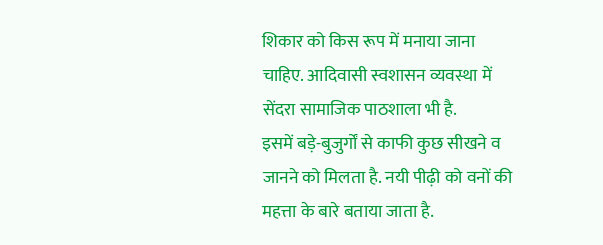शिकार को किस रूप में मनाया जाना चाहिए. आदिवासी स्वशासन व्यवस्था में सेंदरा सामाजिक पाठशाला भी है.
इसमें बड़े-बुजुर्गों से काफी कुछ सीखने व जानने को मिलता है. नयी पीढ़ी को वनों की महत्ता के बारे बताया जाता है.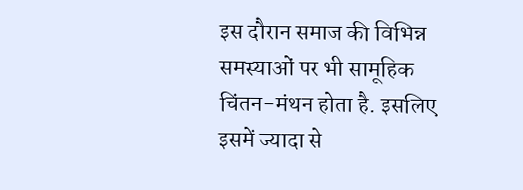इस दौरान समाज की विभिन्न समस्याओं पर भी सामूहिक चिंतन-मंथन होता है. इसलिए इसमें ज्यादा से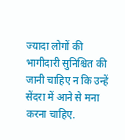ज्यादा लोगों की भागीदारी सुनिश्चित की जानी चाहिए न कि उन्हें सेंदरा में आने से मना करना चाहिए.